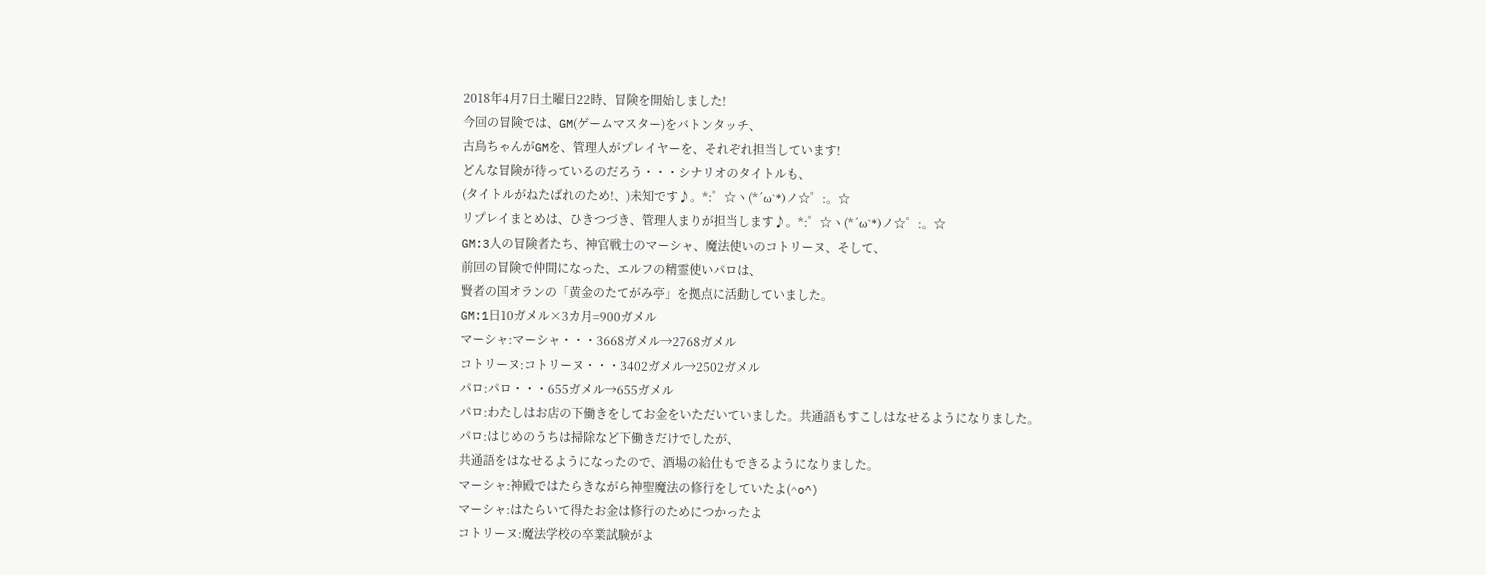2018年4月7日土曜日22時、冒険を開始しました!
今回の冒険では、GM(ゲームマスター)をバトンタッチ、
古鳥ちゃんがGMを、管理人がプレイヤーを、それぞれ担当しています!
どんな冒険が待っているのだろう・・・シナリオのタイトルも、
(タイトルがねたばれのため!、)未知です♪。*:゜☆ヽ(*´ω`*)ノ☆゜:。☆
リプレイまとめは、ひきつづき、管理人まりが担当します♪。*:゜☆ヽ(*´ω`*)ノ☆゜:。☆
GM:3人の冒険者たち、神官戦士のマーシャ、魔法使いのコトリーヌ、そして、
前回の冒険で仲間になった、エルフの精霊使いパロは、
賢者の国オランの「黄金のたてがみ亭」を拠点に活動していました。
GM:1日10ガメル×3カ月=900ガメル
マーシャ:マーシャ・・・3668ガメル→2768ガメル
コトリーヌ:コトリーヌ・・・3402ガメル→2502ガメル
パロ:パロ・・・655ガメル→655ガメル
パロ:わたしはお店の下働きをしてお金をいただいていました。共通語もすこしはなせるようになりました。
パロ:はじめのうちは掃除など下働きだけでしたが、
共通語をはなせるようになったので、酒場の給仕もできるようになりました。
マーシャ:神殿ではたらきながら神聖魔法の修行をしていたよ(^o^)
マーシャ:はたらいて得たお金は修行のためにつかったよ
コトリーヌ:魔法学校の卒業試験がよ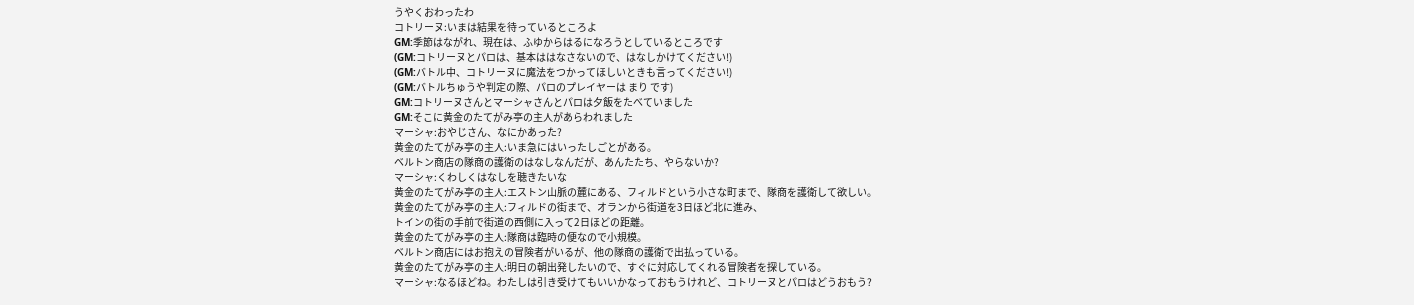うやくおわったわ
コトリーヌ:いまは結果を待っているところよ
GM:季節はながれ、現在は、ふゆからはるになろうとしているところです
(GM:コトリーヌとパロは、基本ははなさないので、はなしかけてください!)
(GM:バトル中、コトリーヌに魔法をつかってほしいときも言ってください!)
(GM:バトルちゅうや判定の際、パロのプレイヤーは まり です)
GM:コトリーヌさんとマーシャさんとパロは夕飯をたべていました
GM:そこに黄金のたてがみ亭の主人があらわれました
マーシャ:おやじさん、なにかあった?
黄金のたてがみ亭の主人:いま急にはいったしごとがある。
ベルトン商店の隊商の護衛のはなしなんだが、あんたたち、やらないか?
マーシャ:くわしくはなしを聴きたいな
黄金のたてがみ亭の主人:エストン山脈の麓にある、フィルドという小さな町まで、隊商を護衛して欲しい。
黄金のたてがみ亭の主人:フィルドの街まで、オランから街道を3日ほど北に進み、
トインの街の手前で街道の西側に入って2日ほどの距離。
黄金のたてがみ亭の主人:隊商は臨時の便なので小規模。
ベルトン商店にはお抱えの冒険者がいるが、他の隊商の護衛で出払っている。
黄金のたてがみ亭の主人:明日の朝出発したいので、すぐに対応してくれる冒険者を探している。
マーシャ:なるほどね。わたしは引き受けてもいいかなっておもうけれど、コトリーヌとパロはどうおもう?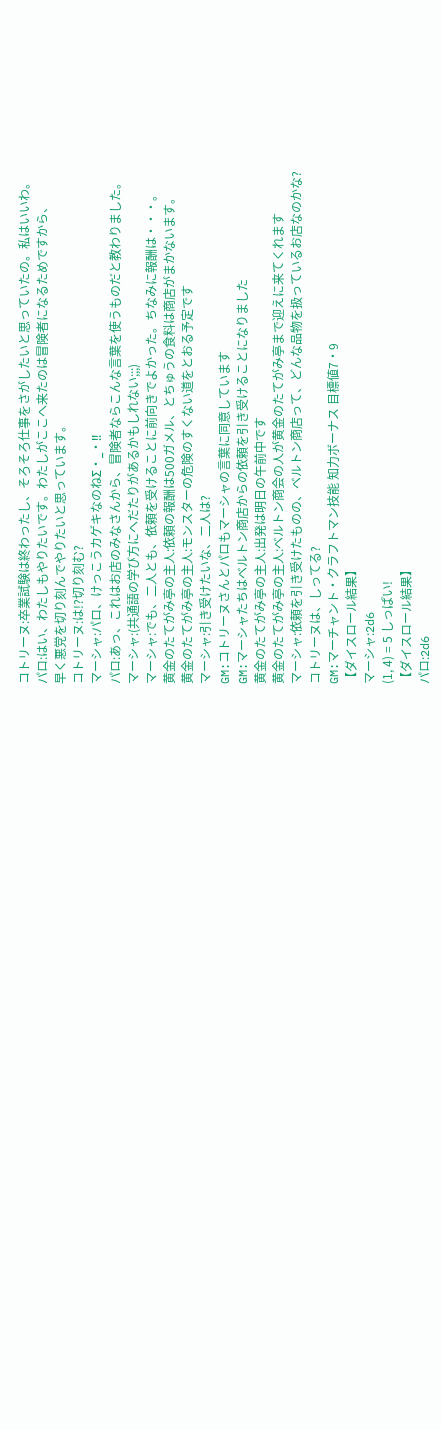コトリーヌ:卒業試験は終わったし、そろそろ仕事をさがしたいと思っていたの。私はいいわ。
パロ:はい、わたしもやりたいです。わたしがここへ来たのは冒険者になるためですから、
早く悪党を切り刻んでやりたいと思っています。
コトリーヌ:は!?切り刻む?
マーシャ:パロ、けっこうカゲキなのねΣ・_・!!
パロ:あっ、これはお店のみなさんから、冒険者ならこんな言葉を使うものだと教わりました。
マーシャ:(共通語の学び方にへだたりがあるかもしれない;;;)
マーシャ:でも、二人とも、依頼を受けることに前向きでよかった。ちなみに報酬は・・・。
黄金のたてがみ亭の主人:依頼の報酬は500ガメル、とちゅうの食料は商店がまかないます。
黄金のたてがみ亭の主人:モンスターの危険のすくない道をとおる予定です
マーシャ:引き受けたいな、二人は?
GM:コトリーヌさんとパロもマーシャの言葉に同意しています
GM:マーシャたちはベルトン商店からの依頼を引き受けることになりました
黄金のたてがみ亭の主人:出発は明日の午前中です
黄金のたてがみ亭の主人:ベルトン商会の人が黄金のたてがみ亭まで迎えに来てくれます
マーシャ:依頼を引き受けたものの、ベルトン商店って、どんな品物を扱っているお店なのかな?
コトリーヌは、しってる?
GM:マーチャント・クラフトマン技能 知力ボーナス 目標値7・9
【ダイスロール結果】
マーシャ:2d6
(1, 4) = 5 しっぱい!
【ダイスロール結果】
パロ:2d6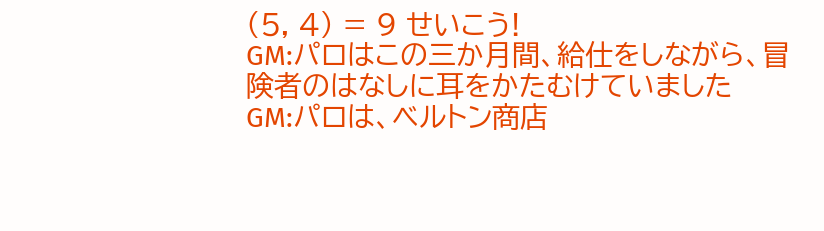(5, 4) = 9 せいこう!
GM:パロはこの三か月間、給仕をしながら、冒険者のはなしに耳をかたむけていました
GM:パロは、ベルトン商店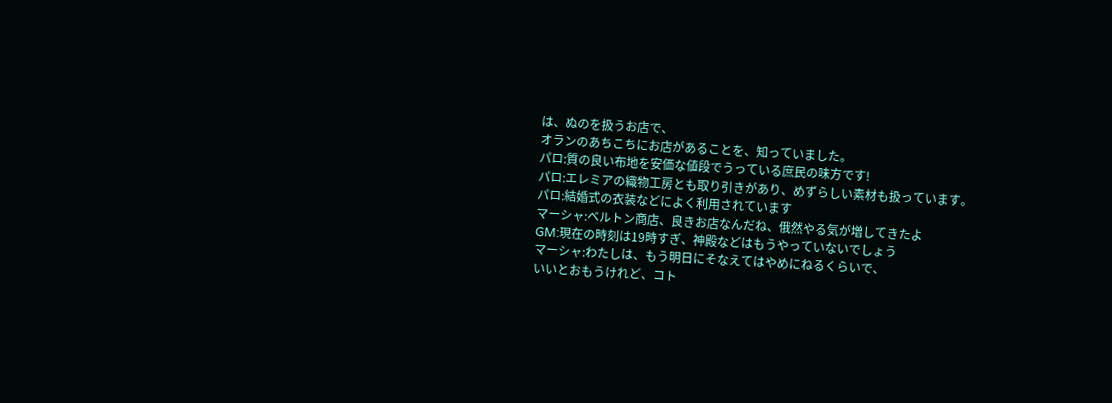は、ぬのを扱うお店で、
オランのあちこちにお店があることを、知っていました。
パロ:質の良い布地を安価な値段でうっている庶民の味方です!
パロ:エレミアの織物工房とも取り引きがあり、めずらしい素材も扱っています。
パロ:結婚式の衣装などによく利用されています
マーシャ:ベルトン商店、良きお店なんだね、俄然やる気が増してきたよ
GM:現在の時刻は19時すぎ、神殿などはもうやっていないでしょう
マーシャ:わたしは、もう明日にそなえてはやめにねるくらいで、
いいとおもうけれど、コト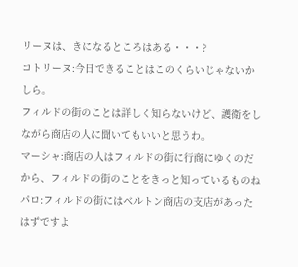リーヌは、きになるところはある・・・?
コトリーヌ:今日できることはこのくらいじゃないかしら。
フィルドの街のことは詳しく知らないけど、護衛をしながら商店の人に聞いてもいいと思うわ。
マーシャ:商店の人はフィルドの街に行商にゆくのだから、フィルドの街のことをきっと知っているものね
パロ:フィルドの街にはベルトン商店の支店があったはずですよ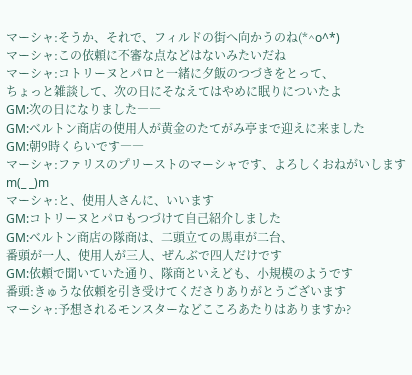マーシャ:そうか、それで、フィルドの街へ向かうのね(*^o^*)
マーシャ:この依頼に不審な点などはないみたいだね
マーシャ:コトリーヌとパロと一緒に夕飯のつづきをとって、
ちょっと雑談して、次の日にそなえてはやめに眠りについたよ
GM:次の日になりました――
GM:ベルトン商店の使用人が黄金のたてがみ亭まで迎えに来ました
GM:朝9時くらいです――
マーシャ:ファリスのプリーストのマーシャです、よろしくおねがいしますm(_ _)m
マーシャ:と、使用人さんに、いいます
GM:コトリーヌとパロもつづけて自己紹介しました
GM:ベルトン商店の隊商は、二頭立ての馬車が二台、
番頭が一人、使用人が三人、ぜんぶで四人だけです
GM:依頼で聞いていた通り、隊商といえども、小規模のようです
番頭:きゅうな依頼を引き受けてくださりありがとうございます
マーシャ:予想されるモンスターなどこころあたりはありますか?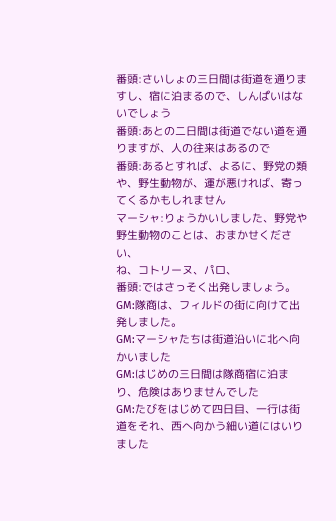番頭:さいしょの三日間は街道を通りますし、宿に泊まるので、しんぱいはないでしょう
番頭:あとの二日間は街道でない道を通りますが、人の往来はあるので
番頭:あるとすれば、よるに、野党の類や、野生動物が、運が悪ければ、寄ってくるかもしれません
マーシャ:りょうかいしました、野党や野生動物のことは、おまかせください、
ね、コトリーヌ、パロ、
番頭:ではさっそく出発しましょう。
GM:隊商は、フィルドの街に向けて出発しました。
GM:マーシャたちは街道沿いに北へ向かいました
GM:はじめの三日間は隊商宿に泊まり、危険はありませんでした
GM:たびをはじめて四日目、一行は街道をそれ、西へ向かう細い道にはいりました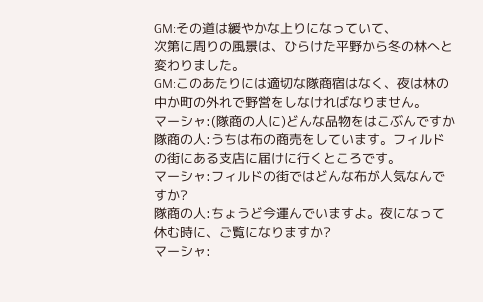GM:その道は緩やかな上りになっていて、
次第に周りの風景は、ひらけた平野から冬の林へと変わりました。
GM:このあたりには適切な隊商宿はなく、夜は林の中か町の外れで野営をしなければなりません。
マーシャ:(隊商の人に)どんな品物をはこぶんですか
隊商の人:うちは布の商売をしています。フィルドの街にある支店に届けに行くところです。
マーシャ:フィルドの街ではどんな布が人気なんですか?
隊商の人:ちょうど今運んでいますよ。夜になって休む時に、ご覧になりますか?
マーシャ: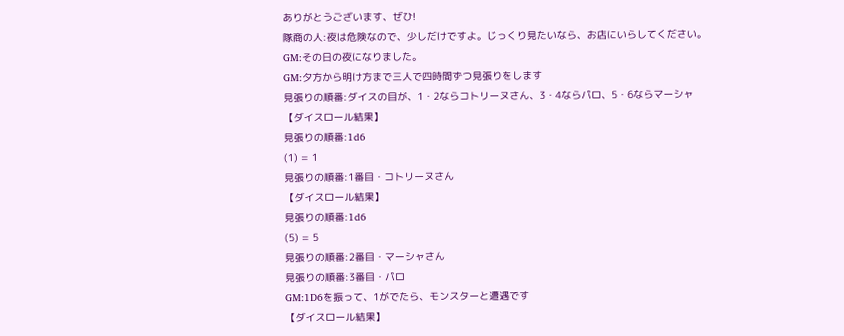ありがとうございます、ぜひ!
隊商の人:夜は危険なので、少しだけですよ。じっくり見たいなら、お店にいらしてください。
GM:その日の夜になりました。
GM:夕方から明け方まで三人で四時間ずつ見張りをします
見張りの順番:ダイスの目が、1・2ならコトリーヌさん、3・4ならパロ、5・6ならマーシャ
【ダイスロール結果】
見張りの順番:1d6
(1) = 1
見張りの順番:1番目・コトリーヌさん
【ダイスロール結果】
見張りの順番:1d6
(5) = 5
見張りの順番:2番目・マーシャさん
見張りの順番:3番目・パロ
GM:1D6を振って、1がでたら、モンスターと遭遇です
【ダイスロール結果】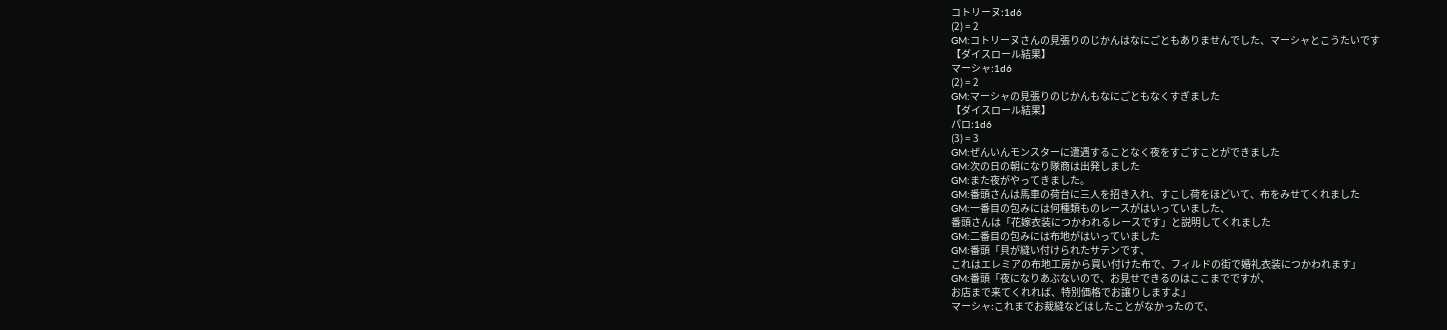コトリーヌ:1d6
(2) = 2
GM:コトリーヌさんの見張りのじかんはなにごともありませんでした、マーシャとこうたいです
【ダイスロール結果】
マーシャ:1d6
(2) = 2
GM:マーシャの見張りのじかんもなにごともなくすぎました
【ダイスロール結果】
パロ:1d6
(3) = 3
GM:ぜんいんモンスターに遭遇することなく夜をすごすことができました
GM:次の日の朝になり隊商は出発しました
GM:また夜がやってきました。
GM:番頭さんは馬車の荷台に三人を招き入れ、すこし荷をほどいて、布をみせてくれました
GM:一番目の包みには何種類ものレースがはいっていました、
番頭さんは「花嫁衣装につかわれるレースです」と説明してくれました
GM:二番目の包みには布地がはいっていました
GM:番頭「貝が縫い付けられたサテンです、
これはエレミアの布地工房から買い付けた布で、フィルドの街で婚礼衣装につかわれます」
GM:番頭「夜になりあぶないので、お見せできるのはここまでですが、
お店まで来てくれれば、特別価格でお譲りしますよ」
マーシャ:これまでお裁縫などはしたことがなかったので、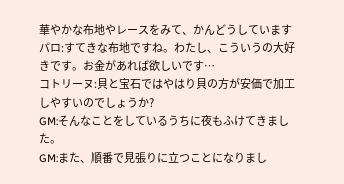華やかな布地やレースをみて、かんどうしています
パロ:すてきな布地ですね。わたし、こういうの大好きです。お金があれば欲しいです…
コトリーヌ:貝と宝石ではやはり貝の方が安価で加工しやすいのでしょうか?
GM:そんなことをしているうちに夜もふけてきました。
GM:また、順番で見張りに立つことになりまし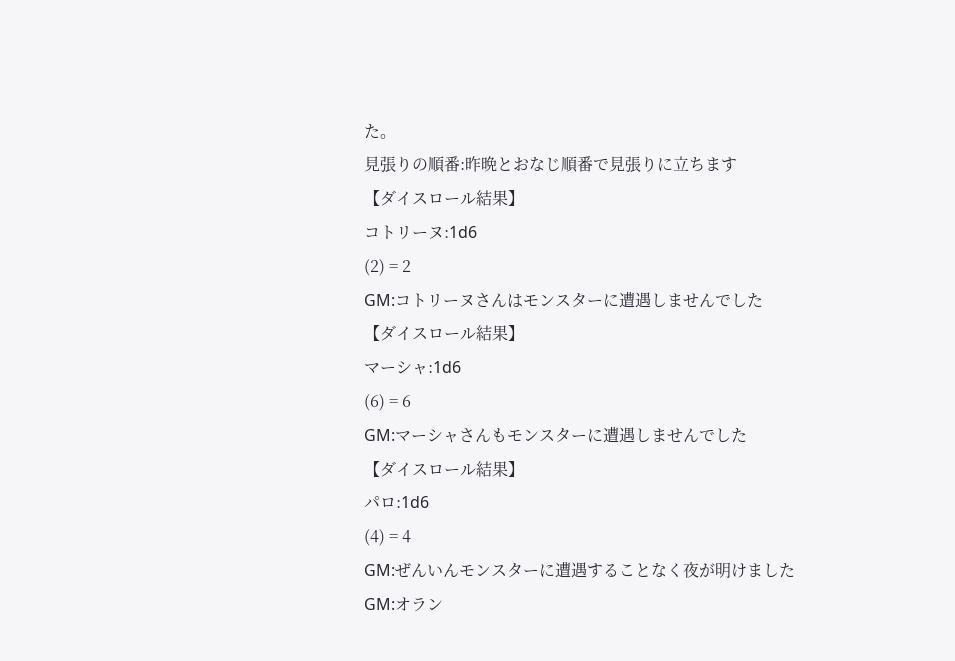た。
見張りの順番:昨晩とおなじ順番で見張りに立ちます
【ダイスロール結果】
コトリーヌ:1d6
(2) = 2
GM:コトリーヌさんはモンスターに遭遇しませんでした
【ダイスロール結果】
マーシャ:1d6
(6) = 6
GM:マーシャさんもモンスターに遭遇しませんでした
【ダイスロール結果】
パロ:1d6
(4) = 4
GM:ぜんいんモンスターに遭遇することなく夜が明けました
GM:オラン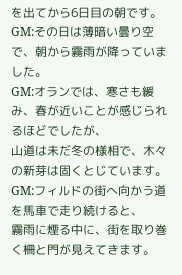を出てから6日目の朝です。
GM:その日は薄暗い曇り空で、朝から霧雨が降っていました。
GM:オランでは、寒さも緩み、春が近いことが感じられるほどでしたが、
山道は未だ冬の様相で、木々の新芽は固くとじています。
GM:フィルドの街へ向かう道を馬車で走り続けると、
霧雨に煙る中に、街を取り巻く柵と門が見えてきます。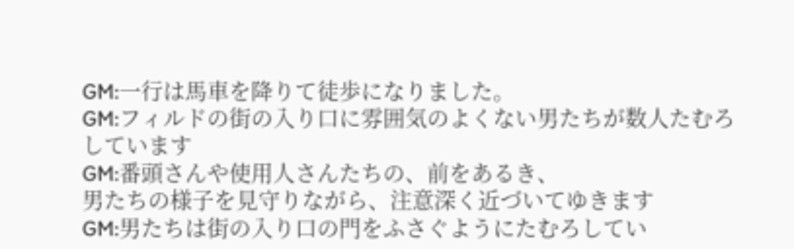GM:一行は馬車を降りて徒歩になりました。
GM:フィルドの街の入り口に雰囲気のよくない男たちが数人たむろしています
GM:番頭さんや使用人さんたちの、前をあるき、
男たちの様子を見守りながら、注意深く近づいてゆきます
GM:男たちは街の入り口の門をふさぐようにたむろしてい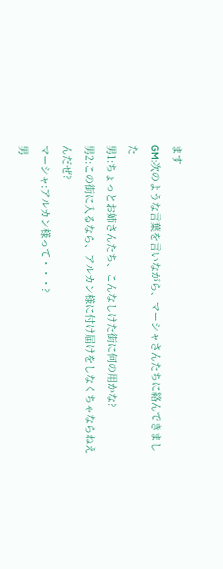ます
GM:次のような言葉を言いながら、マーシャさんたちに絡んできました
男1:ちょっとお姉さんたち、こんなしけた街に何の用かな?
男2:この街に入るなら、アルカン様に付け届けをしなくちゃならねえんだぜ?
マーシャ:アルカン様って・・・?
男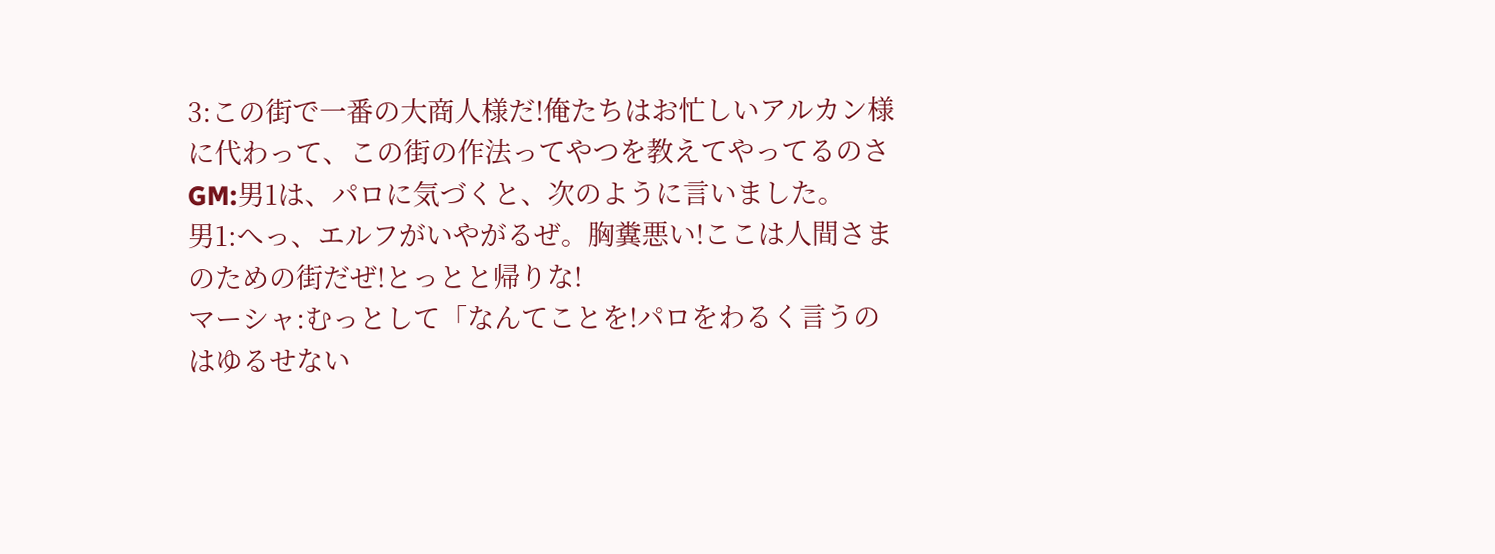3:この街で一番の大商人様だ!俺たちはお忙しいアルカン様に代わって、この街の作法ってやつを教えてやってるのさ
GM:男1は、パロに気づくと、次のように言いました。
男1:へっ、エルフがいやがるぜ。胸糞悪い!ここは人間さまのための街だぜ!とっとと帰りな!
マーシャ:むっとして「なんてことを!パロをわるく言うのはゆるせない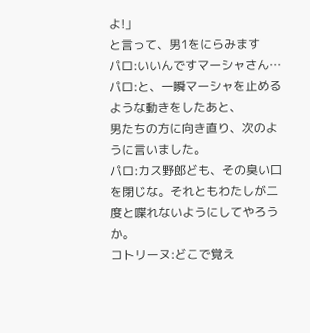よ!」
と言って、男1をにらみます
パロ:いいんですマーシャさん…
パロ:と、一瞬マーシャを止めるような動きをしたあと、
男たちの方に向き直り、次のように言いました。
パロ:カス野郎ども、その臭い口を閉じな。それともわたしが二度と喋れないようにしてやろうか。
コトリーヌ:どこで覚え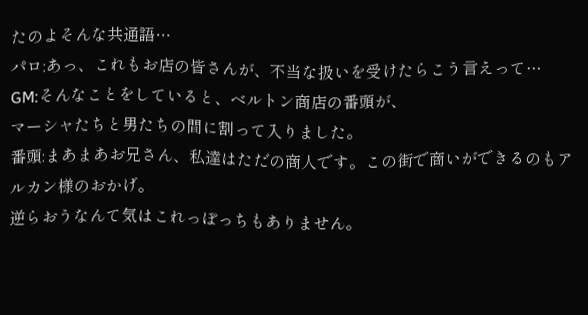たのよそんな共通語…
パロ:あっ、これもお店の皆さんが、不当な扱いを受けたらこう言えって…
GM:そんなことをしていると、ベルトン商店の番頭が、
マーシャたちと男たちの間に割って入りました。
番頭:まあまあお兄さん、私達はただの商人です。この街で商いができるのもアルカン様のおかげ。
逆らおうなんて気はこれっぽっちもありません。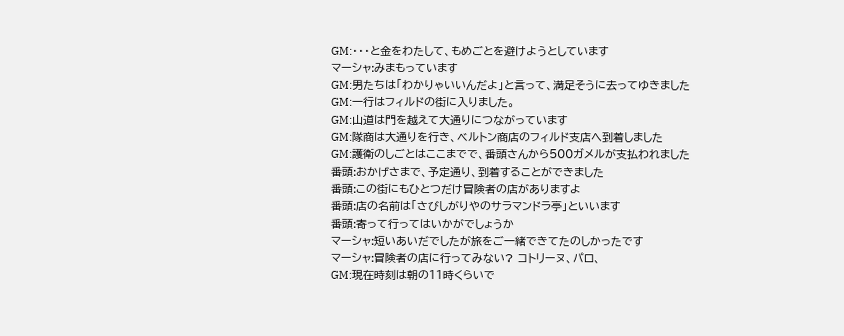GM:・・・と金をわたして、もめごとを避けようとしています
マーシャ:みまもっています
GM:男たちは「わかりゃいいんだよ」と言って、満足そうに去ってゆきました
GM:一行はフィルドの街に入りました。
GM:山道は門を越えて大通りにつながっています
GM:隊商は大通りを行き、ベルトン商店のフィルド支店へ到着しました
GM:護衛のしごとはここまでで、番頭さんから500ガメルが支払われました
番頭:おかげさまで、予定通り、到着することができました
番頭:この街にもひとつだけ冒険者の店がありますよ
番頭:店の名前は「さびしがりやのサラマンドラ亭」といいます
番頭:寄って行ってはいかがでしょうか
マーシャ:短いあいだでしたが旅をご一緒できてたのしかったです
マーシャ:冒険者の店に行ってみない? コトリーヌ、パロ、
GM:現在時刻は朝の11時くらいで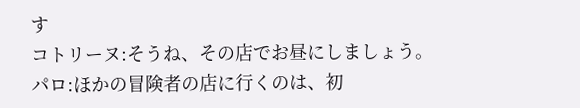す
コトリーヌ:そうね、その店でお昼にしましょう。
パロ:ほかの冒険者の店に行くのは、初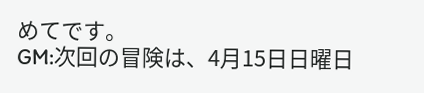めてです。
GM:次回の冒険は、4月15日日曜日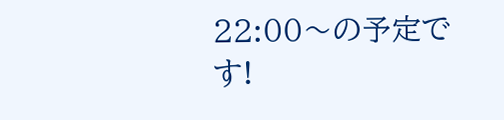22:00〜の予定です!